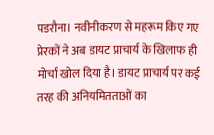पडरौना। नवीनीकरण से महरूम किए गए प्रेरकों ने अब डायट प्राचार्य के खिलाफ ही मोर्चा खोल दिया है। डायट प्राचार्य पर कई तरह की अनियमितताओं का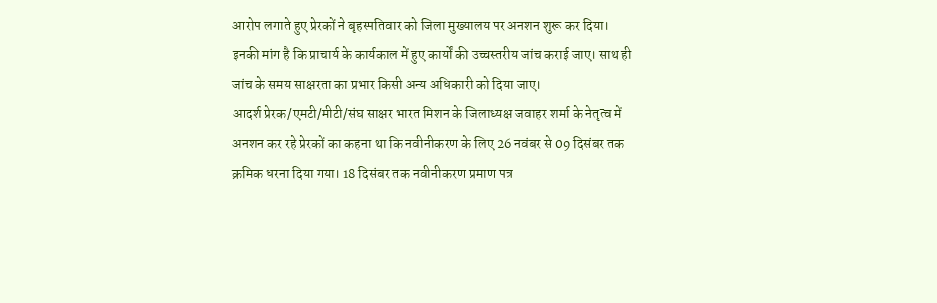आरोप लगाते हुए प्रेरकों ने बृहस्पतिवार को जिला मुख्यालय पर अनशन शुरू कर दिया। इनकी मांग है कि प्राचार्य के कार्यकाल में हुए कार्यों की उच्चस्तरीय जांच कराई जाए। साथ ही जांच के समय साक्षरता का प्रभार किसी अन्य अधिकारी को दिया जाए।
आदर्श प्रेरक/एमटी/मीटी/संघ साक्षर भारत मिशन के जिलाध्यक्ष जवाहर शर्मा के नेतृत्व में अनशन कर रहे प्रेरकों का कहना था कि नवीनीकरण के लिए 26 नवंबर से 09 दिसंबर तक क्रमिक धरना दिया गया। 18 दिसंबर तक नवीनीकरण प्रमाण पत्र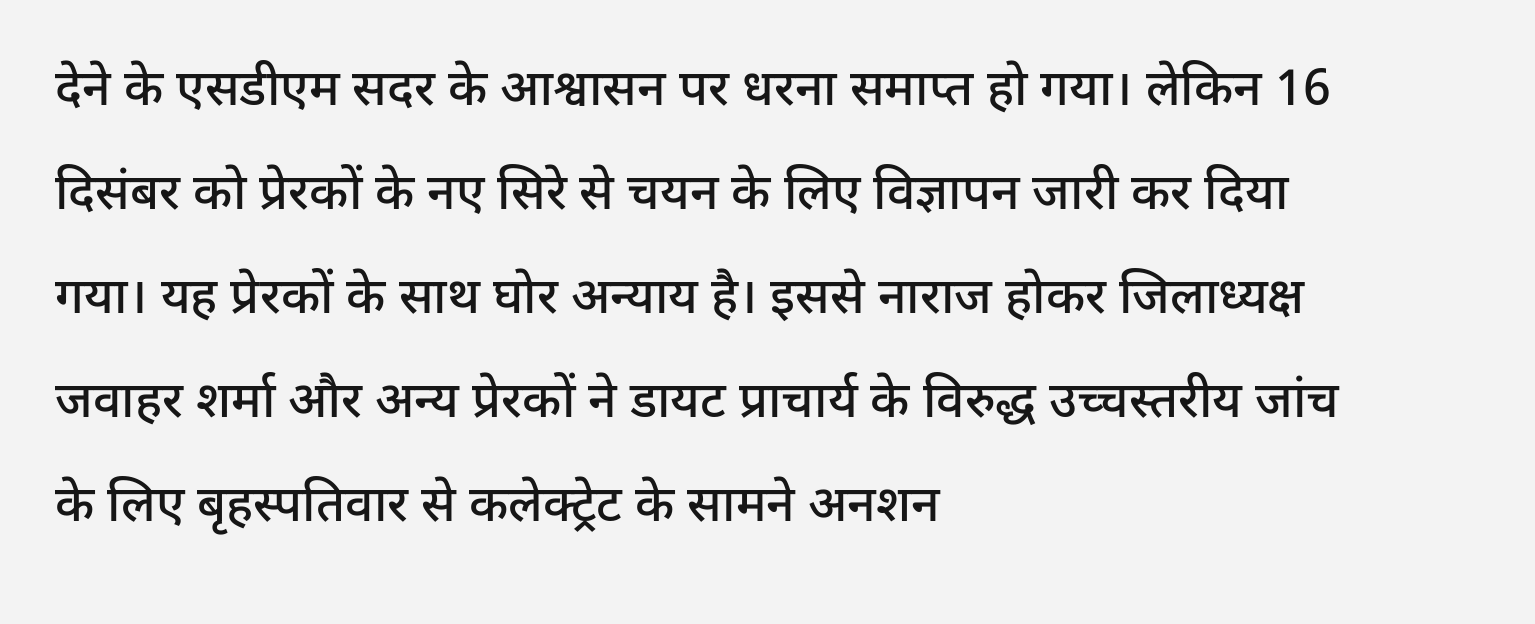देने के एसडीएम सदर के आश्वासन पर धरना समाप्त हो गया। लेकिन 16 दिसंबर को प्रेरकों के नए सिरे से चयन के लिए विज्ञापन जारी कर दिया गया। यह प्रेरकों के साथ घोर अन्याय है। इससे नाराज होकर जिलाध्यक्ष जवाहर शर्मा और अन्य प्रेरकों ने डायट प्राचार्य के विरुद्ध उच्चस्तरीय जांच के लिए बृहस्पतिवार से कलेक्ट्रेट के सामने अनशन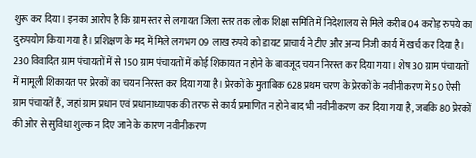शुरू कर दिया। इनका आरोप है कि ग्राम स्तर से लगायत जिला स्तर तक लोक शिक्षा समिति में निदेशालय से मिले करीब 04 करोड़ रुपये का दुरुपयोग किया गया है। प्रशिक्षण के मद में मिले लगभग 09 लाख रुपये को डायट प्राचार्य ने टीए और अन्य निजी कार्य में खर्च कर दिया है। 230 विवादित ग्राम पंचायतों में से 150 ग्राम पंचायतों में कोई शिकायत न होने के बावजूद चयन निरस्त कर दिया गया। शेष 30 ग्राम पंचायतों में मामूली शिकायत पर प्रेरकों का चयन निरस्त कर दिया गया है। प्रेरकों के मुताबिक 628 प्रथम चरण के प्रेरकों के नवीनीकरण में 50 ऐसी ग्राम पंचायतें हैं, जहां ग्राम प्रधान एवं प्रधानाध्यापक की तरफ से कार्य प्रमाणित न होने बाद भी नवीनीकरण कर दिया गया है, जबकि 80 प्रेरकों की ओर से सुविधा शुल्क न दिए जाने के कारण नवीनीकरण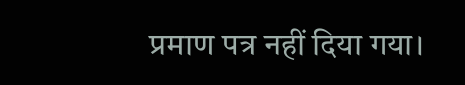प्रमाण पत्र नहीं दिया गया।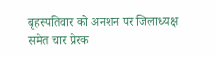बृहस्पतिवार को अनशन पर जिलाध्यक्ष समेत चार प्रेरक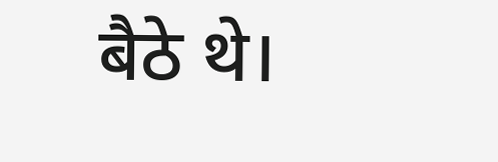बैठे थे।